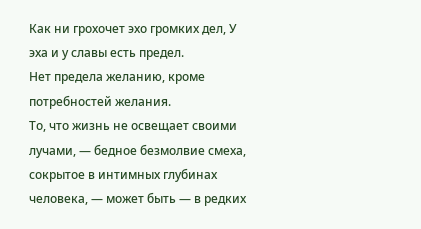Как ни грохочет эхо громких дел, У эха и у славы есть предел.
Нет предела желанию, кроме потребностей желания.
То, что жизнь не освещает своими лучами, — бедное безмолвие смеха, сокрытое в интимных глубинах человека, — может быть — в редких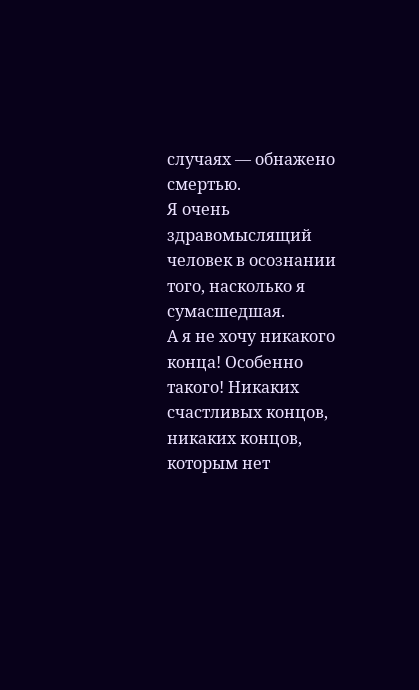случаях — обнажено смертью.
Я очень здравомыслящий человек в осознании того, насколько я сумасшедшая.
А я не хочу никакого конца! Особенно такого! Никаких счастливых концов, никаких концов, которым нет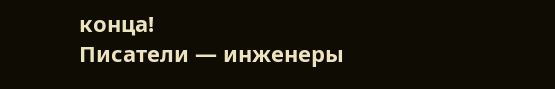конца!
Писатели — инженеры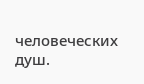человеческих душ.